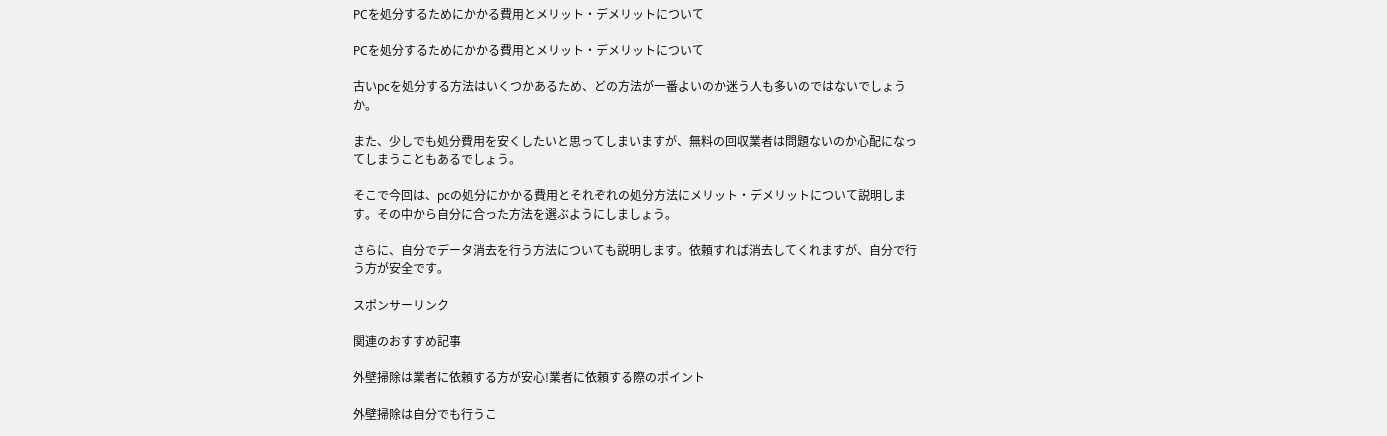PCを処分するためにかかる費用とメリット・デメリットについて

PCを処分するためにかかる費用とメリット・デメリットについて

古いpcを処分する方法はいくつかあるため、どの方法が一番よいのか迷う人も多いのではないでしょうか。

また、少しでも処分費用を安くしたいと思ってしまいますが、無料の回収業者は問題ないのか心配になってしまうこともあるでしょう。

そこで今回は、pcの処分にかかる費用とそれぞれの処分方法にメリット・デメリットについて説明します。その中から自分に合った方法を選ぶようにしましょう。

さらに、自分でデータ消去を行う方法についても説明します。依頼すれば消去してくれますが、自分で行う方が安全です。

スポンサーリンク

関連のおすすめ記事

外壁掃除は業者に依頼する方が安心!業者に依頼する際のポイント

外壁掃除は自分でも行うこ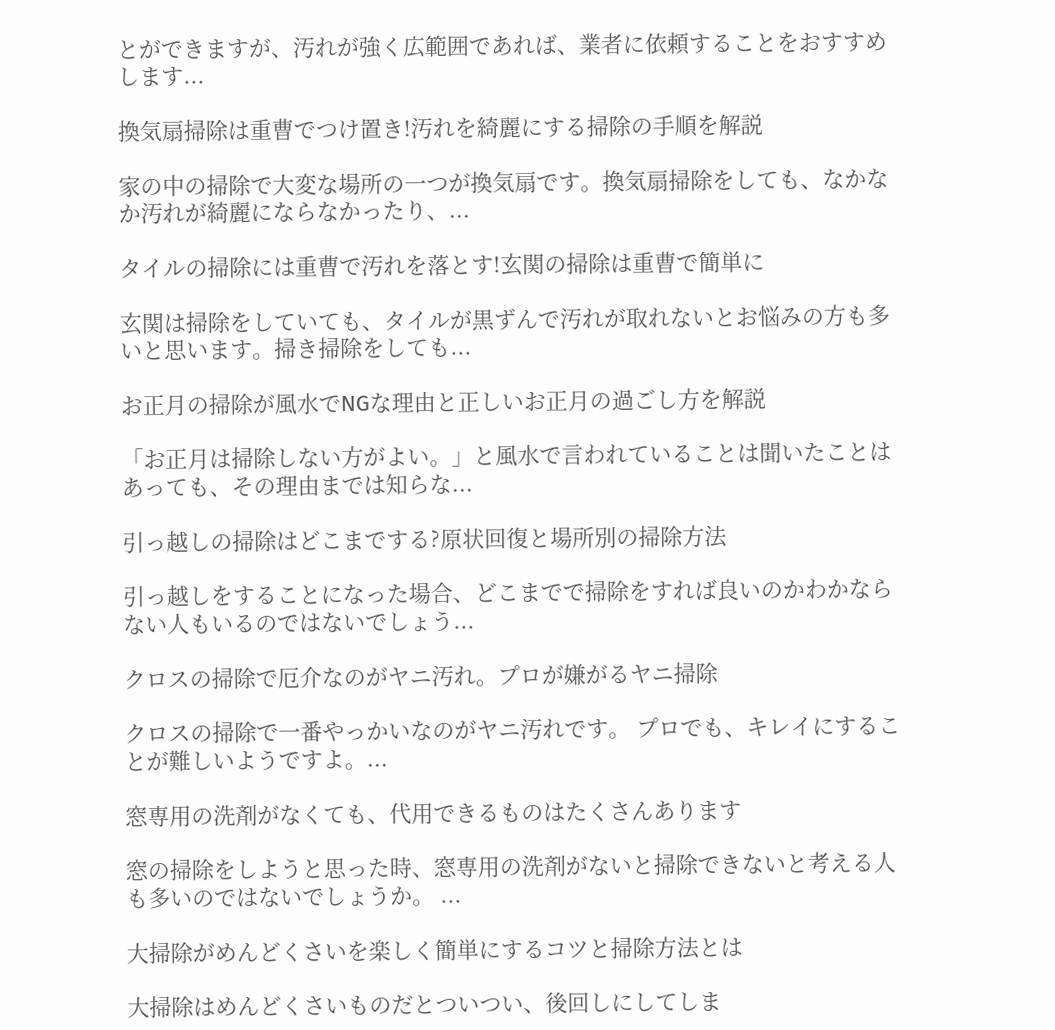とができますが、汚れが強く広範囲であれば、業者に依頼することをおすすめします...

換気扇掃除は重曹でつけ置き!汚れを綺麗にする掃除の手順を解説

家の中の掃除で大変な場所の一つが換気扇です。換気扇掃除をしても、なかなか汚れが綺麗にならなかったり、...

タイルの掃除には重曹で汚れを落とす!玄関の掃除は重曹で簡単に

玄関は掃除をしていても、タイルが黒ずんで汚れが取れないとお悩みの方も多いと思います。掃き掃除をしても...

お正月の掃除が風水でNGな理由と正しいお正月の過ごし方を解説

「お正月は掃除しない方がよい。」と風水で言われていることは聞いたことはあっても、その理由までは知らな...

引っ越しの掃除はどこまでする?原状回復と場所別の掃除方法

引っ越しをすることになった場合、どこまでで掃除をすれば良いのかわかならない人もいるのではないでしょう...

クロスの掃除で厄介なのがヤニ汚れ。プロが嫌がるヤニ掃除

クロスの掃除で一番やっかいなのがヤニ汚れです。 プロでも、キレイにすることが難しいようですよ。...

窓専用の洗剤がなくても、代用できるものはたくさんあります

窓の掃除をしようと思った時、窓専用の洗剤がないと掃除できないと考える人も多いのではないでしょうか。 ...

大掃除がめんどくさいを楽しく簡単にするコツと掃除方法とは

大掃除はめんどくさいものだとついつい、後回しにしてしま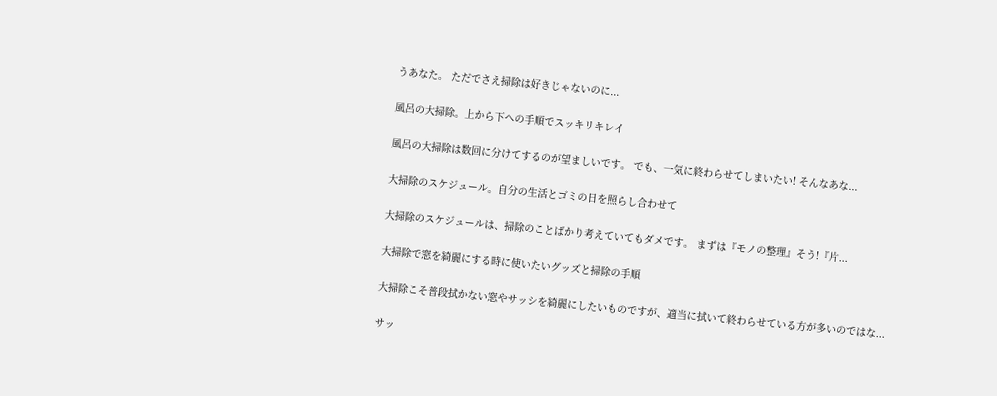うあなた。 ただでさえ掃除は好きじゃないのに...

風呂の大掃除。上から下への手順でスッキリキレイ

風呂の大掃除は数回に分けてするのが望ましいです。 でも、一気に終わらせてしまいたい! そんなあな...

大掃除のスケジュール。自分の生活とゴミの日を照らし合わせて

大掃除のスケジュールは、掃除のことばかり考えていてもダメです。 まずは『モノの整理』そう!『片...

大掃除で窓を綺麗にする時に使いたいグッズと掃除の手順

大掃除こそ普段拭かない窓やサッシを綺麗にしたいものですが、適当に拭いて終わらせている方が多いのではな...

サッ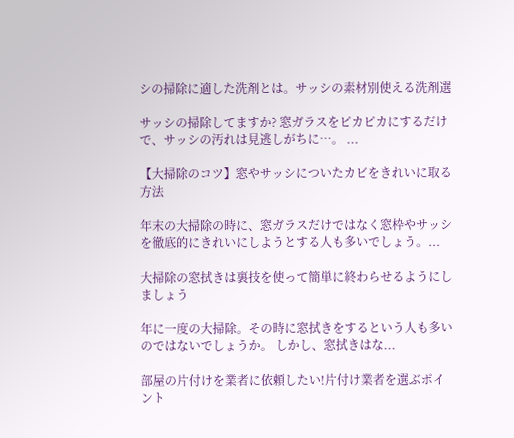シの掃除に適した洗剤とは。サッシの素材別使える洗剤選

サッシの掃除してますか? 窓ガラスをピカピカにするだけで、サッシの汚れは見逃しがちに…。 ...

【大掃除のコツ】窓やサッシについたカビをきれいに取る方法

年末の大掃除の時に、窓ガラスだけではなく窓枠やサッシを徹底的にきれいにしようとする人も多いでしょう。...

大掃除の窓拭きは裏技を使って簡単に終わらせるようにしましょう

年に一度の大掃除。その時に窓拭きをするという人も多いのではないでしょうか。 しかし、窓拭きはな...

部屋の片付けを業者に依頼したい!片付け業者を選ぶポイント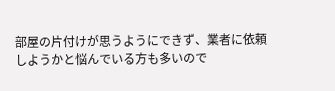部屋の片付けが思うようにできず、業者に依頼しようかと悩んでいる方も多いので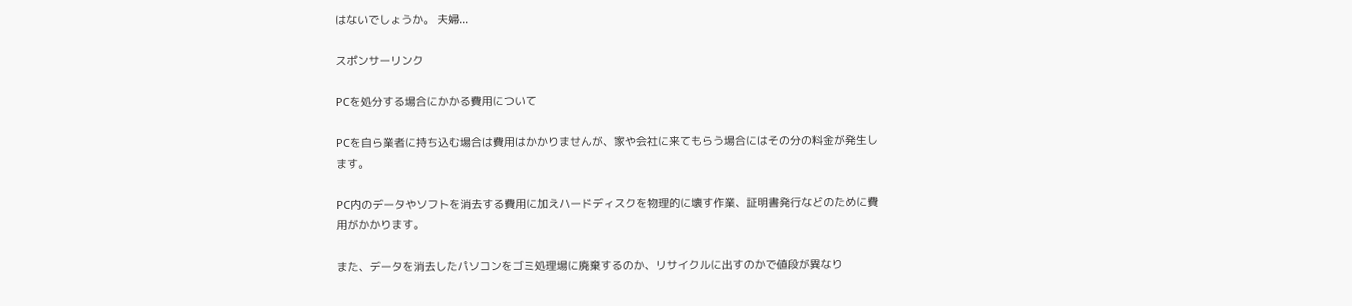はないでしょうか。 夫婦...

スポンサーリンク

PCを処分する場合にかかる費用について

PCを自ら業者に持ち込む場合は費用はかかりませんが、家や会社に来てもらう場合にはその分の料金が発生します。

PC内のデータやソフトを消去する費用に加えハードディスクを物理的に壊す作業、証明書発行などのために費用がかかります。

また、データを消去したパソコンをゴミ処理場に廃棄するのか、リサイクルに出すのかで値段が異なり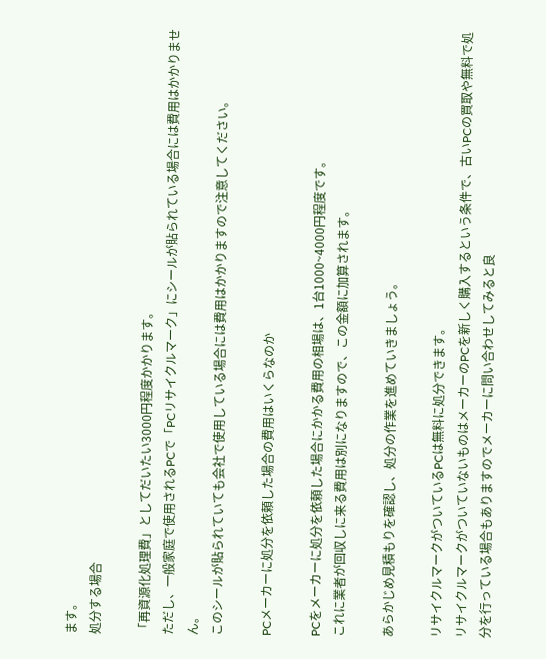ます。
処分する場合

「再資源化処理費」としてだいたい3000円程度かかります。
ただし、一般家庭で使用されるPCで「PCリサイクルマーク」にシールが貼られている場合には費用はかかりません。
このシールが貼られていても会社で使用している場合には費用はかかりますので注意してください。

PCメーカーに処分を依頼した場合の費用はいくらなのか

PCをメーカーに処分を依頼した場合にかかる費用の相場は、1台1000~4000円程度です。
これに業者が回収しに来る費用は別になりますので、この金額に加算されます。

あらかじめ見積もりを確認し、処分の作業を進めていきましょう。

リサイクルマークがついているPCは無料に処分できます。
リサイクルマークがついていないものはメーカーのPCを新しく購入するという条件で、古いPCの買取や無料で処分を行っている場合もありますのでメーカーに問い合わせしてみると良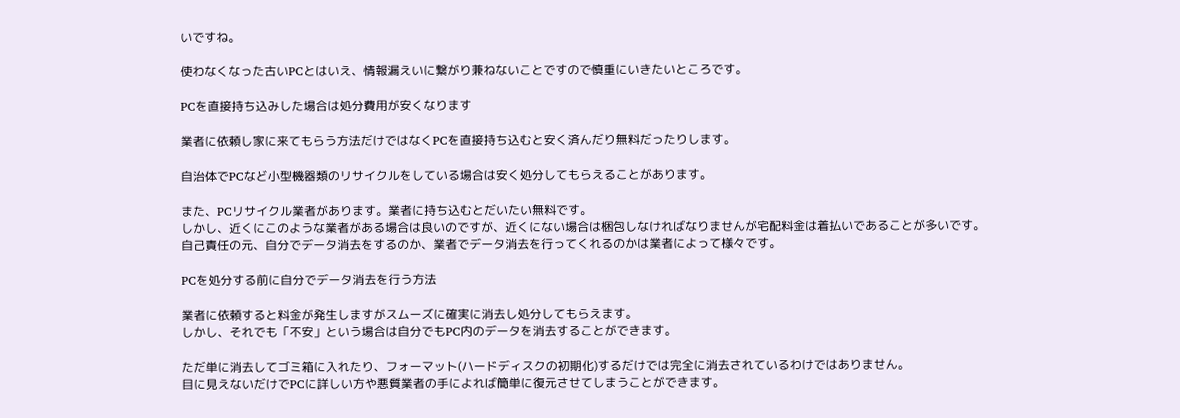いですね。

使わなくなった古いPCとはいえ、情報漏えいに繋がり兼ねないことですので慎重にいきたいところです。

PCを直接持ち込みした場合は処分費用が安くなります

業者に依頼し家に来てもらう方法だけではなくPCを直接持ち込むと安く済んだり無料だったりします。

自治体でPCなど小型機器類のリサイクルをしている場合は安く処分してもらえることがあります。

また、PCリサイクル業者があります。業者に持ち込むとだいたい無料です。
しかし、近くにこのような業者がある場合は良いのですが、近くにない場合は梱包しなければなりませんが宅配料金は着払いであることが多いです。
自己責任の元、自分でデータ消去をするのか、業者でデータ消去を行ってくれるのかは業者によって様々です。

PCを処分する前に自分でデータ消去を行う方法

業者に依頼すると料金が発生しますがスムーズに確実に消去し処分してもらえます。
しかし、それでも「不安」という場合は自分でもPC内のデータを消去することができます。

ただ単に消去してゴミ箱に入れたり、フォーマット(ハードディスクの初期化)するだけでは完全に消去されているわけではありません。
目に見えないだけでPCに詳しい方や悪質業者の手によれば簡単に復元させてしまうことができます。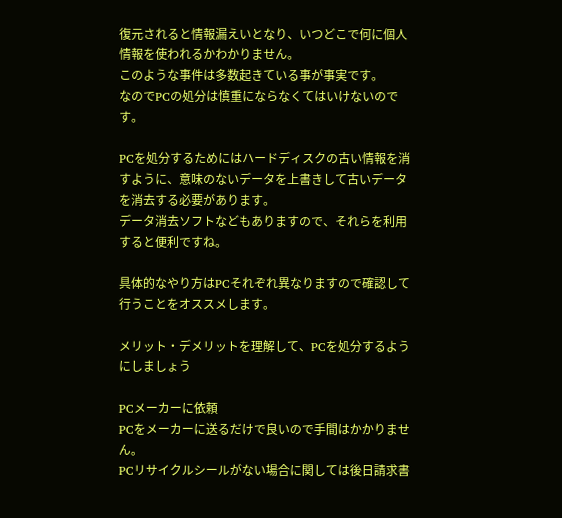復元されると情報漏えいとなり、いつどこで何に個人情報を使われるかわかりません。
このような事件は多数起きている事が事実です。
なのでPCの処分は慎重にならなくてはいけないのです。

PCを処分するためにはハードディスクの古い情報を消すように、意味のないデータを上書きして古いデータを消去する必要があります。
データ消去ソフトなどもありますので、それらを利用すると便利ですね。

具体的なやり方はPCそれぞれ異なりますので確認して行うことをオススメします。

メリット・デメリットを理解して、PCを処分するようにしましょう

PCメーカーに依頼
PCをメーカーに送るだけで良いので手間はかかりません。
PCリサイクルシールがない場合に関しては後日請求書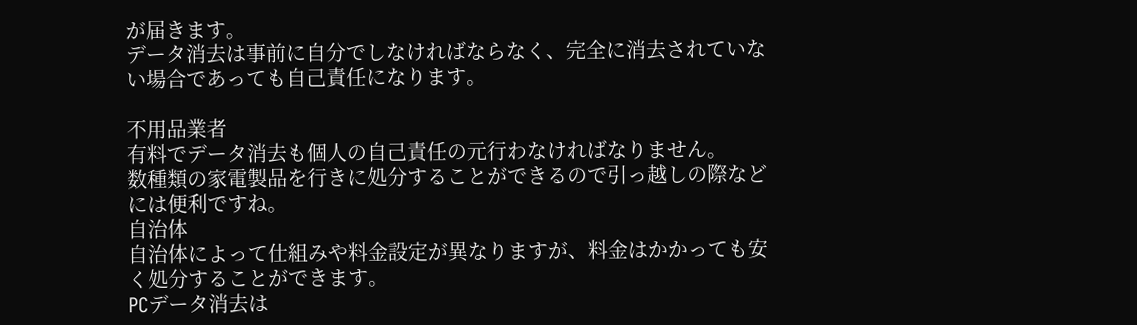が届きます。
データ消去は事前に自分でしなければならなく、完全に消去されていない場合であっても自己責任になります。

不用品業者
有料でデータ消去も個人の自己責任の元行わなければなりません。
数種類の家電製品を行きに処分することができるので引っ越しの際などには便利ですね。
自治体
自治体によって仕組みや料金設定が異なりますが、料金はかかっても安く処分することができます。
PCデータ消去は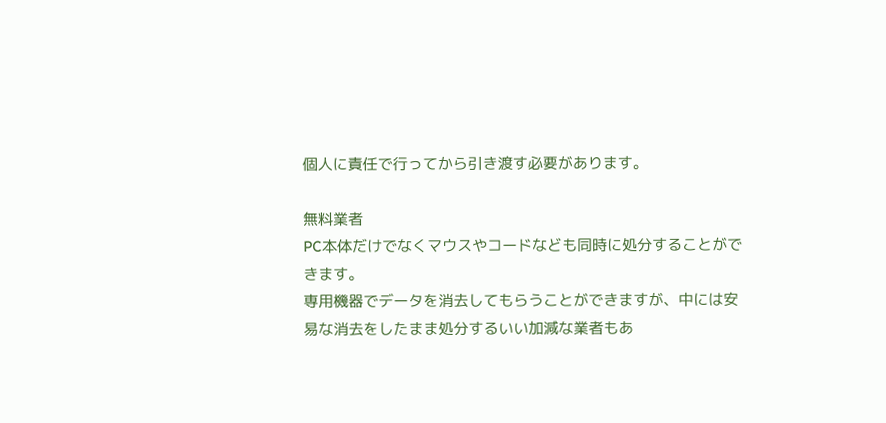個人に責任で行ってから引き渡す必要があります。

無料業者
PC本体だけでなくマウスやコードなども同時に処分することができます。
専用機器でデータを消去してもらうことができますが、中には安易な消去をしたまま処分するいい加減な業者もあ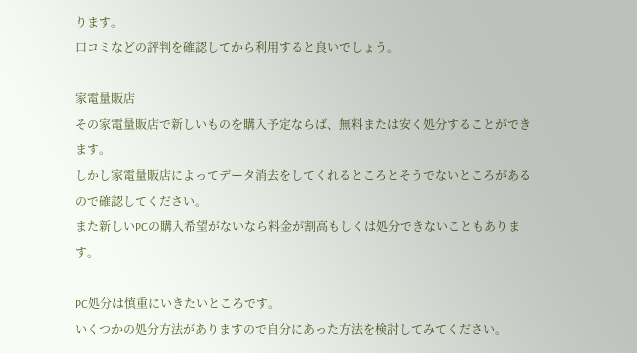ります。
口コミなどの評判を確認してから利用すると良いでしょう。

家電量販店
その家電量販店で新しいものを購入予定ならば、無料または安く処分することができます。
しかし家電量販店によってデータ消去をしてくれるところとそうでないところがあるので確認してください。
また新しいPCの購入希望がないなら料金が割高もしくは処分できないこともあります。

PC処分は慎重にいきたいところです。
いくつかの処分方法がありますので自分にあった方法を検討してみてください。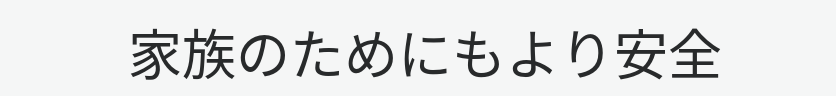家族のためにもより安全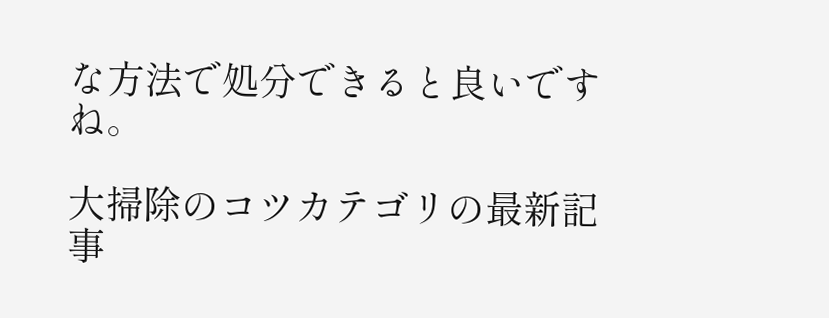な方法で処分できると良いですね。

大掃除のコツカテゴリの最新記事